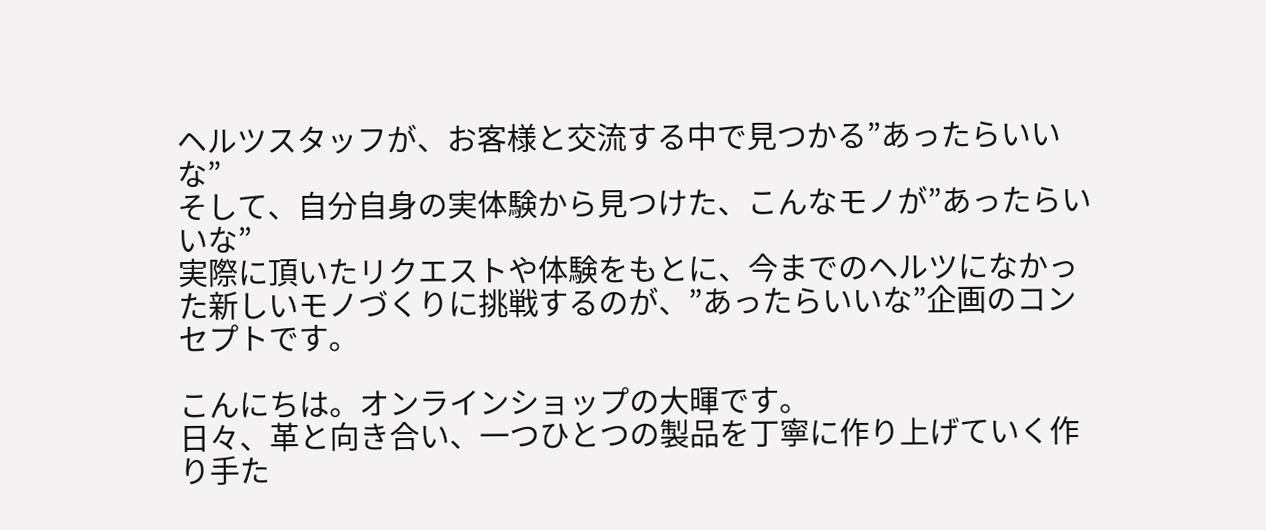ヘルツスタッフが、お客様と交流する中で見つかる”あったらいいな”
そして、自分自身の実体験から見つけた、こんなモノが”あったらいいな”
実際に頂いたリクエストや体験をもとに、今までのヘルツになかった新しいモノづくりに挑戦するのが、”あったらいいな”企画のコンセプトです。

こんにちは。オンラインショップの大暉です。
日々、革と向き合い、一つひとつの製品を丁寧に作り上げていく作り手た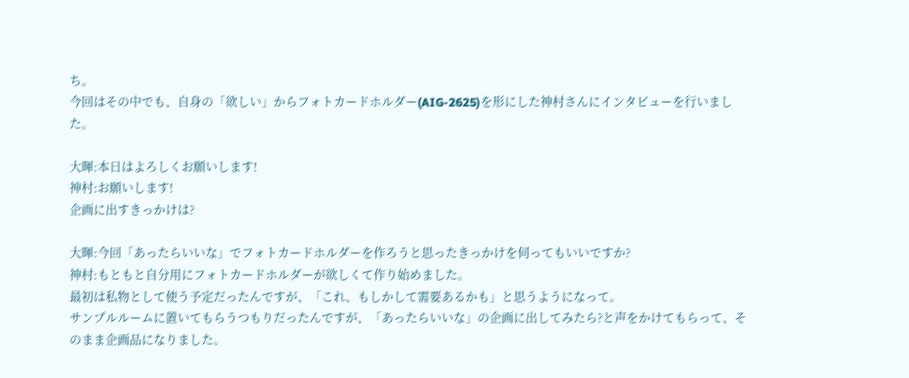ち。
今回はその中でも、自身の「欲しい」からフォトカードホルダー(AIG-2625)を形にした神村さんにインタビューを行いました。

大暉:本日はよろしくお願いします!
神村:お願いします!
企画に出すきっかけは?

大暉:今回「あったらいいな」でフォトカードホルダーを作ろうと思ったきっかけを伺ってもいいですか?
神村:もともと自分用にフォトカードホルダーが欲しくて作り始めました。
最初は私物として使う予定だったんですが、「これ、もしかして需要あるかも」と思うようになって。
サンプルルームに置いてもらうつもりだったんですが、「あったらいいな」の企画に出してみたら?と声をかけてもらって、そのまま企画品になりました。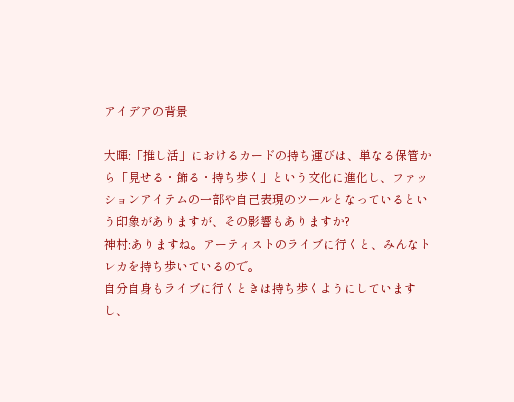アイデアの背景

大暉:「推し活」におけるカードの持ち運びは、単なる保管から「見せる・飾る・持ち歩く」という文化に進化し、ファッションアイテムの一部や自己表現のツールとなっているという印象がありますが、その影響もありますか?
神村:ありますね。アーティストのライブに行くと、みんなトレカを持ち歩いているので。
自分自身もライブに行くときは持ち歩くようにしていますし、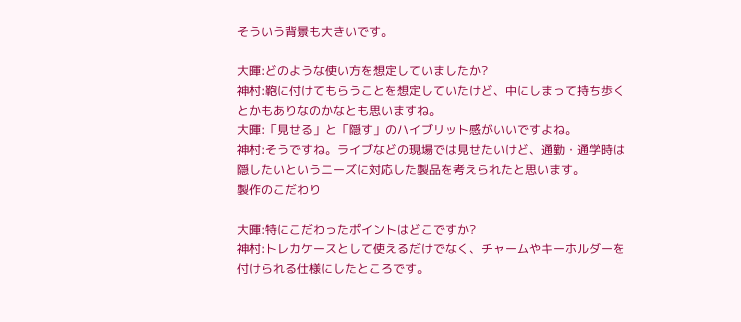そういう背景も大きいです。

大暉:どのような使い方を想定していましたか?
神村:鞄に付けてもらうことを想定していたけど、中にしまって持ち歩くとかもありなのかなとも思いますね。
大暉:「見せる」と「隠す」のハイブリット感がいいですよね。
神村:そうですね。ライブなどの現場では見せたいけど、通勤・通学時は隠したいというニーズに対応した製品を考えられたと思います。
製作のこだわり

大暉:特にこだわったポイントはどこですか?
神村:トレカケースとして使えるだけでなく、チャームやキーホルダーを付けられる仕様にしたところです。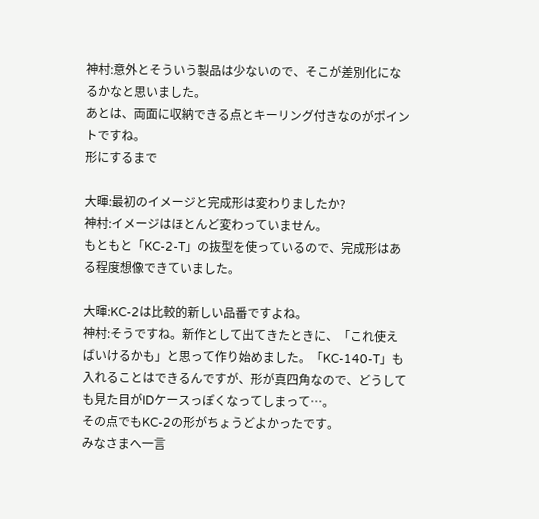神村:意外とそういう製品は少ないので、そこが差別化になるかなと思いました。
あとは、両面に収納できる点とキーリング付きなのがポイントですね。
形にするまで

大暉:最初のイメージと完成形は変わりましたか?
神村:イメージはほとんど変わっていません。
もともと「KC-2-T」の抜型を使っているので、完成形はある程度想像できていました。

大暉:KC-2は比較的新しい品番ですよね。
神村:そうですね。新作として出てきたときに、「これ使えばいけるかも」と思って作り始めました。「KC-140-T」も入れることはできるんですが、形が真四角なので、どうしても見た目がIDケースっぽくなってしまって…。
その点でもKC-2の形がちょうどよかったです。
みなさまへ一言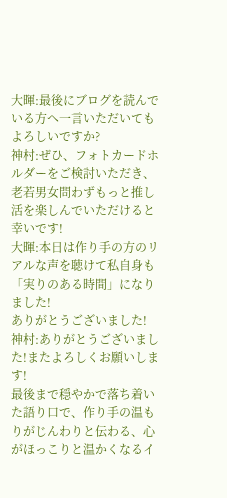大暉:最後にブログを読んでいる方へ一言いただいてもよろしいですか?
神村:ぜひ、フォトカードホルダーをご検討いただき、老若男女問わずもっと推し活を楽しんでいただけると幸いです!
大暉:本日は作り手の方のリアルな声を聴けて私自身も「実りのある時間」になりました!
ありがとうございました!
神村:ありがとうございました!またよろしくお願いします!
最後まで穏やかで落ち着いた語り口で、作り手の温もりがじんわりと伝わる、心がほっこりと温かくなるイ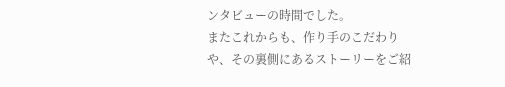ンタビューの時間でした。
またこれからも、作り手のこだわりや、その裏側にあるストーリーをご紹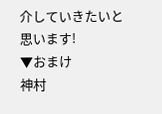介していきたいと思います!
▼おまけ
神村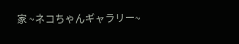家 ~ネコちゃんギャラリー~